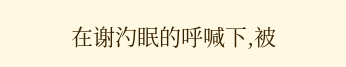在谢汋眠的呼喊下,被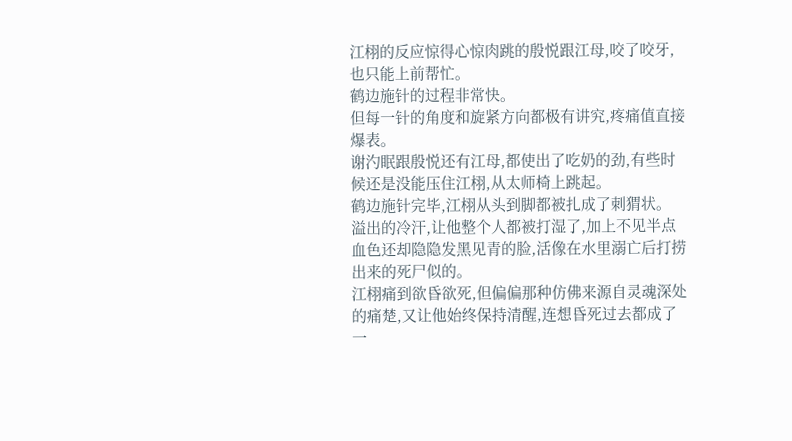江栩的反应惊得心惊肉跳的殷悦跟江母,咬了咬牙,也只能上前帮忙。
鹤边施针的过程非常快。
但每一针的角度和旋紧方向都极有讲究,疼痛值直接爆表。
谢汋眠跟殷悦还有江母,都使出了吃奶的劲,有些时候还是没能压住江栩,从太师椅上跳起。
鹤边施针完毕,江栩从头到脚都被扎成了刺猬状。
溢出的冷汗,让他整个人都被打湿了,加上不见半点血色还却隐隐发黑见青的脸,活像在水里溺亡后打捞出来的死尸似的。
江栩痛到欲昏欲死,但偏偏那种仿佛来源自灵魂深处的痛楚,又让他始终保持清醒,连想昏死过去都成了一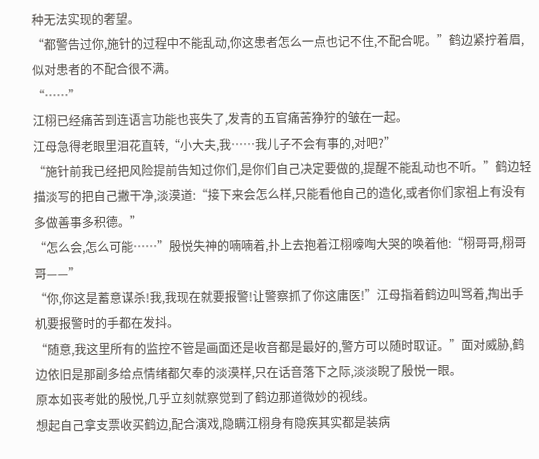种无法实现的奢望。
“都警告过你,施针的过程中不能乱动,你这患者怎么一点也记不住,不配合呢。”鹤边紧拧着眉,似对患者的不配合很不满。
“……”
江栩已经痛苦到连语言功能也丧失了,发青的五官痛苦狰狞的皱在一起。
江母急得老眼里泪花直转,“小大夫,我……我儿子不会有事的,对吧?”
“施针前我已经把风险提前告知过你们,是你们自己决定要做的,提醒不能乱动也不听。”鹤边轻描淡写的把自己撇干净,淡漠道:“接下来会怎么样,只能看他自己的造化,或者你们家祖上有没有多做善事多积德。”
“怎么会,怎么可能……”殷悦失神的喃喃着,扑上去抱着江栩嚎啕大哭的唤着他:“栩哥哥,栩哥哥——”
“你,你这是蓄意谋杀!我,我现在就要报警!让警察抓了你这庸医!”江母指着鹤边叫骂着,掏出手机要报警时的手都在发抖。
“随意,我这里所有的监控不管是画面还是收音都是最好的,警方可以随时取证。”面对威胁,鹤边依旧是那副多给点情绪都欠奉的淡漠样,只在话音落下之际,淡淡睨了殷悦一眼。
原本如丧考妣的殷悦,几乎立刻就察觉到了鹤边那道微妙的视线。
想起自己拿支票收买鹤边,配合演戏,隐瞒江栩身有隐疾其实都是装病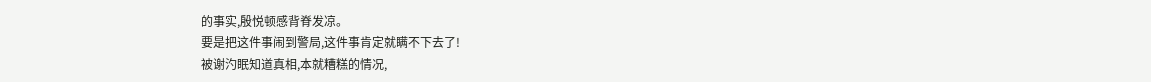的事实,殷悦顿感背脊发凉。
要是把这件事闹到警局,这件事肯定就瞒不下去了!
被谢汋眠知道真相,本就糟糕的情况,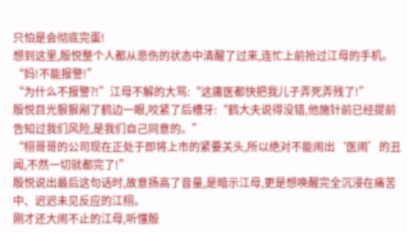只怕是会彻底完蛋!
想到这里,殷悦整个人都从悲伤的状态中清醒了过来,连忙上前抢过江母的手机。
“妈!不能报警!”
“为什么不报警?!”江母不解的大骂:“这庸医都快把我儿子弄死弄残了!”
殷悦目光狠狠剐了鹤边一眼,咬紧了后槽牙:“鹤大夫说得没错,他施针前已经提前告知过我们风险,是我们自己同意的。”
“栩哥哥的公司现在正处于即将上市的紧要关头,所以绝对不能闹出‘医闹’的丑闻,不然一切就都完了!”
殷悦说出最后这句话时,故意扬高了音量,是暗示江母,更是想唤醒完全沉浸在痛苦中、迟迟未见反应的江栩。
刚才还大闹不止的江母,听懂殷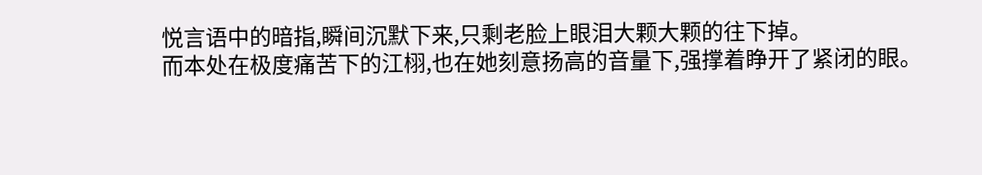悦言语中的暗指,瞬间沉默下来,只剩老脸上眼泪大颗大颗的往下掉。
而本处在极度痛苦下的江栩,也在她刻意扬高的音量下,强撑着睁开了紧闭的眼。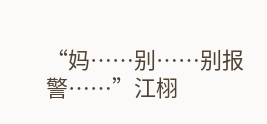“妈……别……别报警……”江栩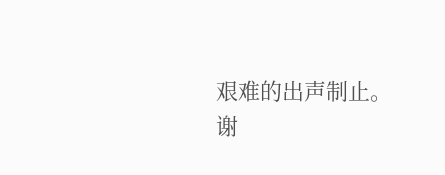艰难的出声制止。
谢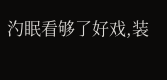汋眠看够了好戏,装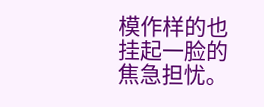模作样的也挂起一脸的焦急担忧。